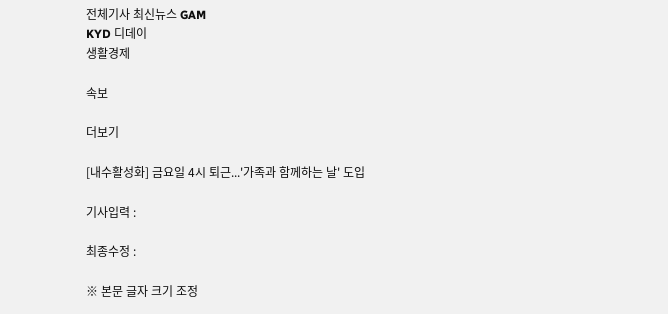전체기사 최신뉴스 GAM
KYD 디데이
생활경제

속보

더보기

[내수활성화] 금요일 4시 퇴근...'가족과 함께하는 날' 도입

기사입력 :

최종수정 :

※ 본문 글자 크기 조정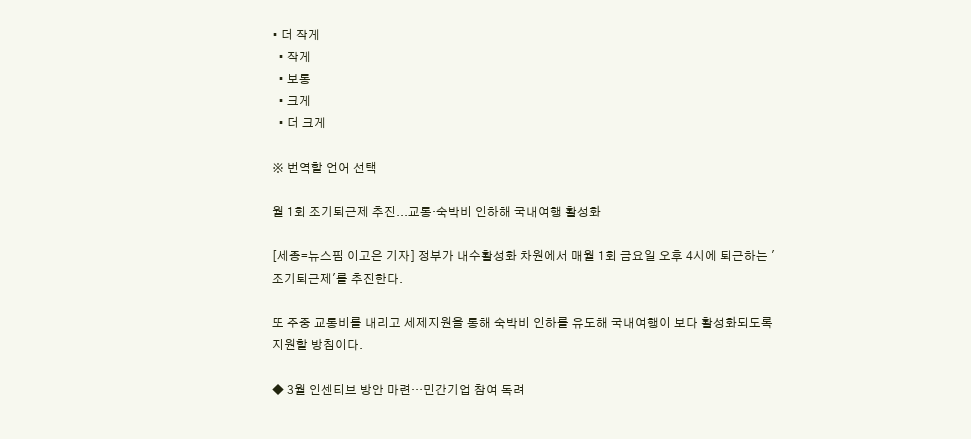• 더 작게
  • 작게
  • 보통
  • 크게
  • 더 크게

※ 번역할 언어 선택

월 1회 조기퇴근제 추진...교통·숙박비 인하해 국내여행 활성화

[세종=뉴스핌 이고은 기자] 정부가 내수활성화 차원에서 매월 1회 금요일 오후 4시에 퇴근하는 '조기퇴근제'를 추진한다.

또 주중 교통비를 내리고 세제지원을 통해 숙박비 인하를 유도해 국내여행이 보다 활성화되도록 지원할 방침이다.

◆ 3월 인센티브 방안 마련…민간기업 참여 독려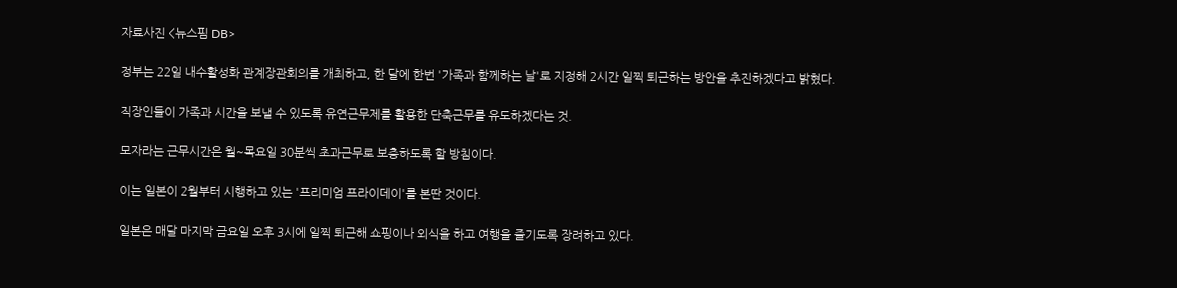자료사진 <뉴스핌 DB>

정부는 22일 내수활성화 관계장관회의를 개최하고, 한 달에 한번 '가족과 함께하는 날'로 지정해 2시간 일찍 퇴근하는 방안을 추진하겠다고 밝혔다.

직장인들이 가족과 시간을 보낼 수 있도록 유연근무제를 활용한 단축근무를 유도하겠다는 것.

모자라는 근무시간은 월~목요일 30분씩 초과근무로 보충하도록 할 방침이다.

이는 일본이 2월부터 시행하고 있는 '프리미엄 프라이데이'를 본딴 것이다.

일본은 매달 마지막 금요일 오후 3시에 일찍 퇴근해 쇼핑이나 외식을 하고 여행을 즐기도록 장려하고 있다.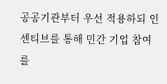공공기관부터 우선 적용하되 인센티브를 통해 민간 기업 참여를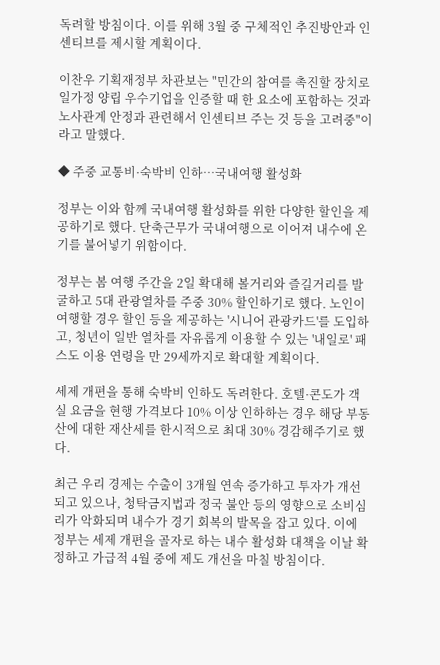독려할 방침이다. 이를 위해 3월 중 구체적인 추진방안과 인센티브를 제시할 계획이다.

이찬우 기획재정부 차관보는 "민간의 참여를 촉진할 장치로 일가정 양립 우수기업을 인증할 때 한 요소에 포함하는 것과 노사관계 안정과 관련해서 인센티브 주는 것 등을 고려중"이라고 말했다.

◆ 주중 교통비·숙박비 인하…국내여행 활성화

정부는 이와 함께 국내여행 활성화를 위한 다양한 할인을 제공하기로 했다. 단축근무가 국내여행으로 이어져 내수에 온기를 불어넣기 위함이다.

정부는 봄 여행 주간을 2일 확대해 볼거리와 즐길거리를 발굴하고 5대 관광열차를 주중 30% 할인하기로 했다. 노인이 여행할 경우 할인 등을 제공하는 '시니어 관광카드'를 도입하고, 청년이 일반 열차를 자유롭게 이용할 수 있는 '내일로' 패스도 이용 연령을 만 29세까지로 확대할 계획이다.

세제 개편을 통해 숙박비 인하도 독려한다. 호텔·콘도가 객실 요금을 현행 가격보다 10% 이상 인하하는 경우 해당 부동산에 대한 재산세를 한시적으로 최대 30% 경감해주기로 했다.

최근 우리 경제는 수출이 3개월 연속 증가하고 투자가 개선되고 있으나, 청탁금지법과 정국 불안 등의 영향으로 소비심리가 악화되며 내수가 경기 회복의 발목을 잡고 있다. 이에 정부는 세제 개편을 골자로 하는 내수 활성화 대책을 이날 확정하고 가급적 4월 중에 제도 개선을 마칠 방침이다.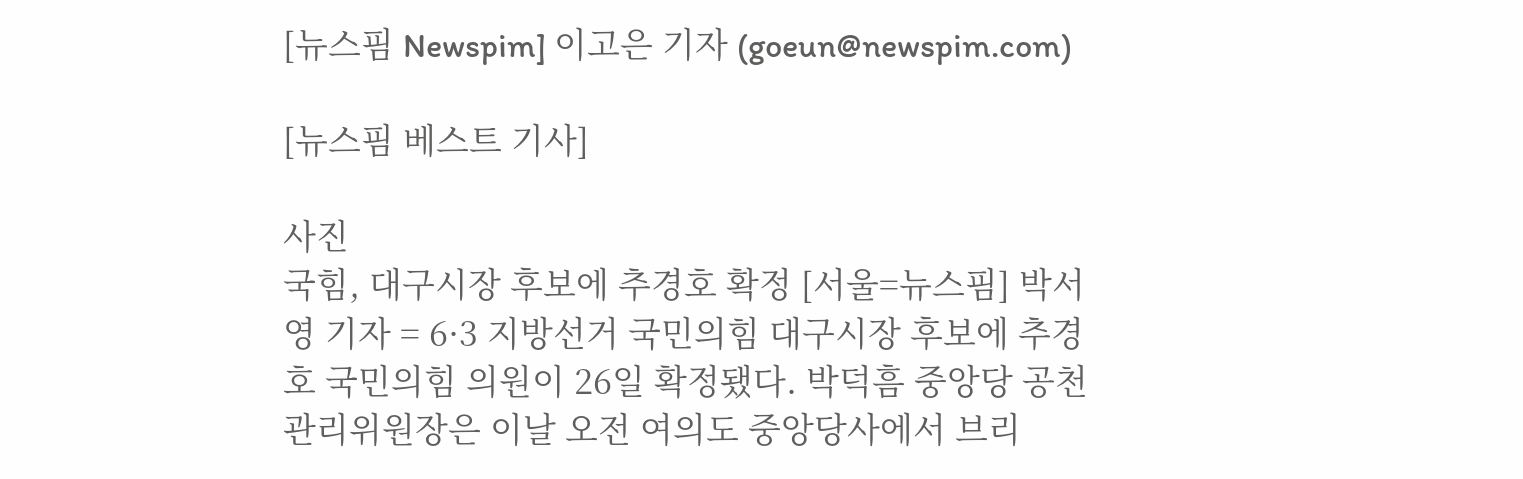[뉴스핌 Newspim] 이고은 기자 (goeun@newspim.com)

[뉴스핌 베스트 기사]

사진
국힘, 대구시장 후보에 추경호 확정 [서울=뉴스핌] 박서영 기자 = 6·3 지방선거 국민의힘 대구시장 후보에 추경호 국민의힘 의원이 26일 확정됐다. 박덕흠 중앙당 공천관리위원장은 이날 오전 여의도 중앙당사에서 브리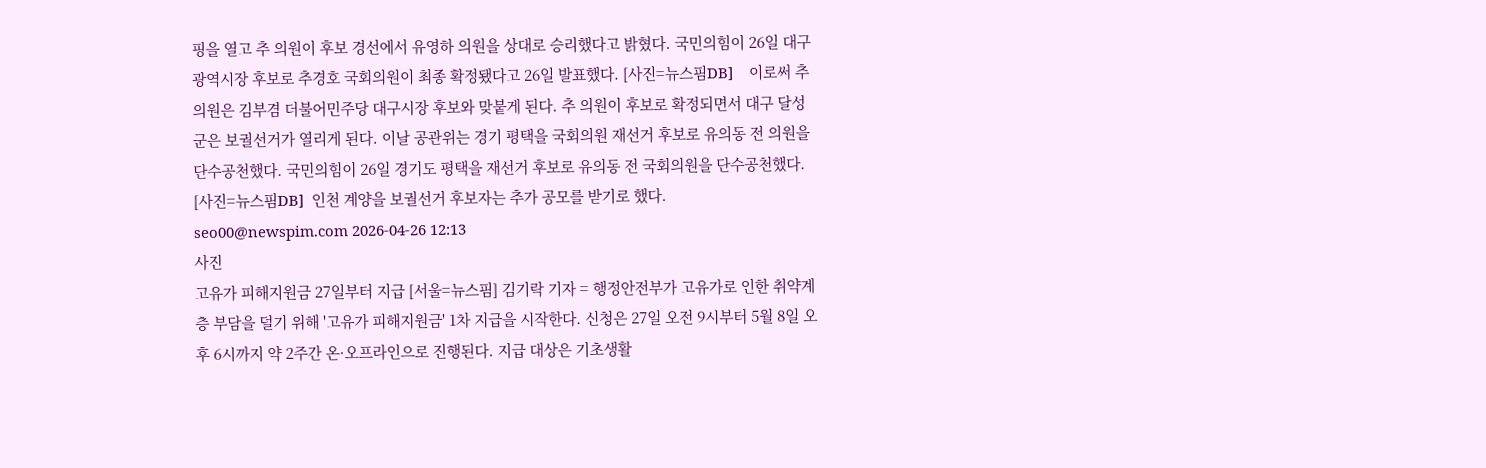핑을 열고 추 의원이 후보 경선에서 유영하 의원을 상대로 승리했다고 밝혔다. 국민의힘이 26일 대구광역시장 후보로 추경호 국회의원이 최종 확정됐다고 26일 발표했다. [사진=뉴스핌DB]    이로써 추 의원은 김부겸 더불어민주당 대구시장 후보와 맞붙게 된다. 추 의원이 후보로 확정되면서 대구 달성군은 보궐선거가 열리게 된다. 이날 공관위는 경기 평택을 국회의원 재선거 후보로 유의동 전 의원을 단수공천했다. 국민의힘이 26일 경기도 평택을 재선거 후보로 유의동 전 국회의원을 단수공천했다. [사진=뉴스핌DB]  인천 계양을 보궐선거 후보자는 추가 공모를 받기로 했다. seo00@newspim.com 2026-04-26 12:13
사진
고유가 피해지원금 27일부터 지급 [서울=뉴스핌] 김기락 기자 = 행정안전부가 고유가로 인한 취약계층 부담을 덜기 위해 '고유가 피해지원금' 1차 지급을 시작한다. 신청은 27일 오전 9시부터 5월 8일 오후 6시까지 약 2주간 온·오프라인으로 진행된다. 지급 대상은 기초생활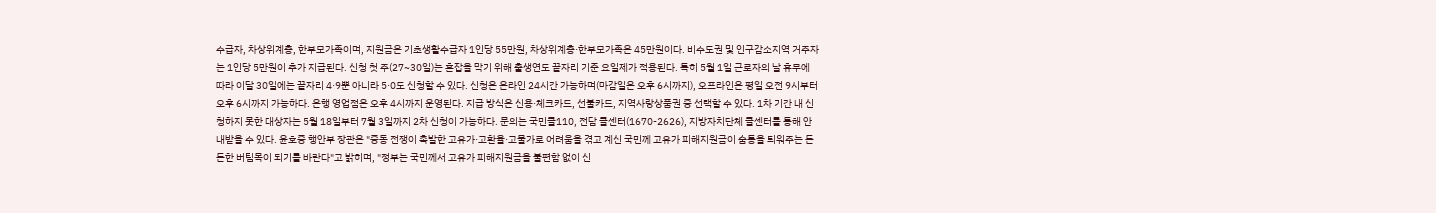수급자, 차상위계층, 한부모가족이며, 지원금은 기초생활수급자 1인당 55만원, 차상위계층·한부모가족은 45만원이다. 비수도권 및 인구감소지역 거주자는 1인당 5만원이 추가 지급된다. 신청 첫 주(27~30일)는 혼잡을 막기 위해 출생연도 끝자리 기준 요일제가 적용된다. 특히 5월 1일 근로자의 날 휴무에 따라 이달 30일에는 끝자리 4·9뿐 아니라 5·0도 신청할 수 있다. 신청은 온라인 24시간 가능하며(마감일은 오후 6시까지), 오프라인은 평일 오전 9시부터 오후 6시까지 가능하다. 은행 영업점은 오후 4시까지 운영된다. 지급 방식은 신용·체크카드, 선불카드, 지역사랑상품권 중 선택할 수 있다. 1차 기간 내 신청하지 못한 대상자는 5월 18일부터 7월 3일까지 2차 신청이 가능하다. 문의는 국민콜110, 전담 콜센터(1670-2626), 지방자치단체 콜센터를 통해 안내받을 수 있다. 윤호중 행안부 장관은 "중동 전쟁이 촉발한 고유가·고환율·고물가로 어려움을 겪고 계신 국민께 고유가 피해지원금이 숨통을 틔워주는 든든한 버팀목이 되기를 바란다"고 밝히며, "정부는 국민께서 고유가 피해지원금을 불편함 없이 신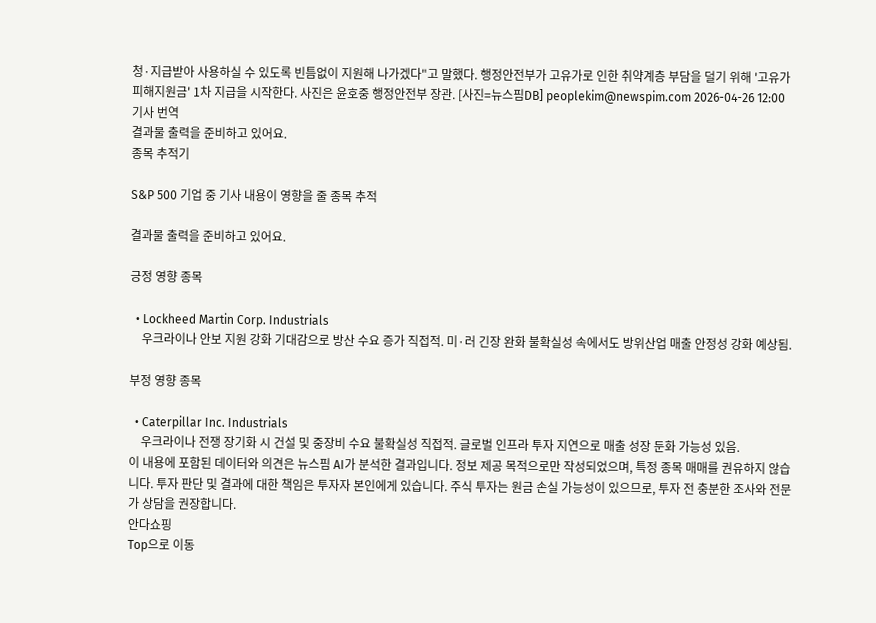청·지급받아 사용하실 수 있도록 빈틈없이 지원해 나가겠다"고 말했다. 행정안전부가 고유가로 인한 취약계층 부담을 덜기 위해 '고유가 피해지원금' 1차 지급을 시작한다. 사진은 윤호중 행정안전부 장관. [사진=뉴스핌DB] peoplekim@newspim.com 2026-04-26 12:00
기사 번역
결과물 출력을 준비하고 있어요.
종목 추적기

S&P 500 기업 중 기사 내용이 영향을 줄 종목 추적

결과물 출력을 준비하고 있어요.

긍정 영향 종목

  • Lockheed Martin Corp. Industrials
    우크라이나 안보 지원 강화 기대감으로 방산 수요 증가 직접적. 미·러 긴장 완화 불확실성 속에서도 방위산업 매출 안정성 강화 예상됨.

부정 영향 종목

  • Caterpillar Inc. Industrials
    우크라이나 전쟁 장기화 시 건설 및 중장비 수요 불확실성 직접적. 글로벌 인프라 투자 지연으로 매출 성장 둔화 가능성 있음.
이 내용에 포함된 데이터와 의견은 뉴스핌 AI가 분석한 결과입니다. 정보 제공 목적으로만 작성되었으며, 특정 종목 매매를 권유하지 않습니다. 투자 판단 및 결과에 대한 책임은 투자자 본인에게 있습니다. 주식 투자는 원금 손실 가능성이 있으므로, 투자 전 충분한 조사와 전문가 상담을 권장합니다.
안다쇼핑
Top으로 이동